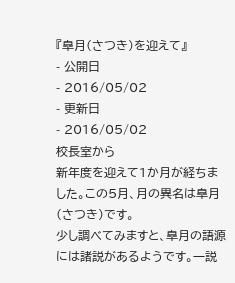『皐月(さつき)を迎えて』
- 公開日
- 2016/05/02
- 更新日
- 2016/05/02
校長室から
新年度を迎えて1か月が経ちました。この5月、月の異名は皐月(さつき)です。
少し調べてみますと、皐月の語源には諸説があるようです。一説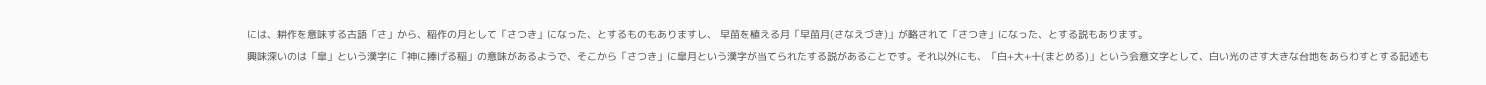には、耕作を意味する古語「さ」から、稲作の月として「さつき」になった、とするものもありますし、 早苗を植える月「早苗月(さなえづき)」が略されて「さつき」になった、とする説もあります。
興味深いのは「皐」という漢字に「神に捧げる稲」の意味があるようで、そこから「さつき」に皐月という漢字が当てられたする説があることです。それ以外にも、「白+大+十(まとめる)」という会意文字として、白い光のさす大きな台地をあらわすとする記述も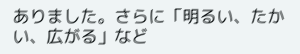ありました。さらに「明るい、たかい、広がる」など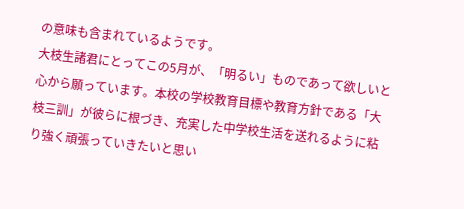の意味も含まれているようです。
大枝生諸君にとってこの5月が、「明るい」ものであって欲しいと心から願っています。本校の学校教育目標や教育方針である「大枝三訓」が彼らに根づき、充実した中学校生活を送れるように粘り強く頑張っていきたいと思い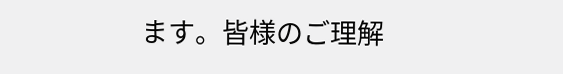ます。皆様のご理解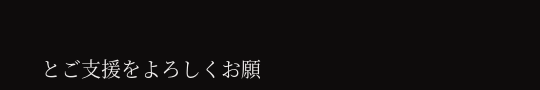とご支援をよろしくお願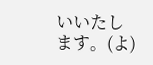いいたします。(よ)